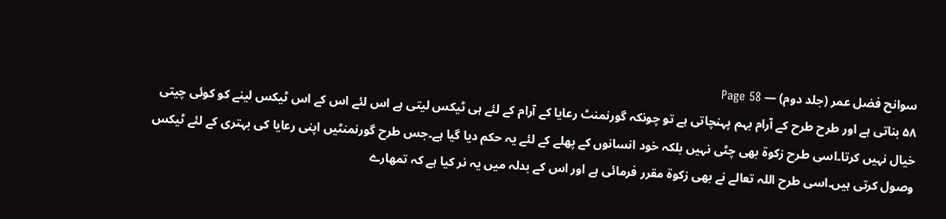سوانح فضل عمر (جلد دوم) — Page 58
۵۸ بناتی ہے اور طرح طرح کے آرام بہم پہنچاتی ہے تو چونکہ گورنمنٹ رعایا کے آرام کے لئے ہی ٹیکس لیتی ہے اس لئے اس کے اس ٹیکس لینے کو کوئی چیتی خیال نہیں کرتا۔اسی طرح زکوۃ بھی چٹی نہیں بلکہ خود انسانوں کے پھلے کے لئے یہ حکم دیا گیا ہے۔جس طرح گورنمنٹیں اپنی رعایا کی بہتری کے لئے ٹیکس وصول کرتی ہیں۔اسی طرح اللہ تعالے نے بھی زکوۃ مقرر فرمائی ہے اور اس کے بدلہ میں یہ نر کیا ہے کہ تمھارے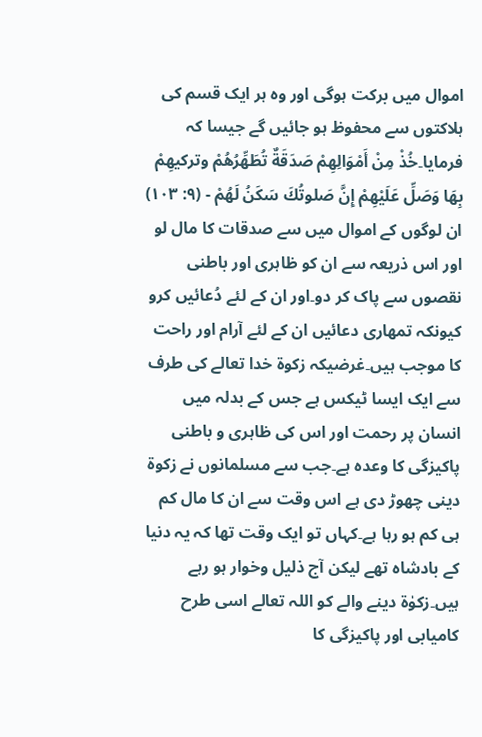اموال میں برکت ہوگی اور وہ ہر ایک قسم کی ہلاکتوں سے محفوظ ہو جائیں گے جیسا کہ فرمایا۔خُذْ مِنْ أَمْوَالِهِمْ صَدَقَةٌ تُطَهِّرُهُمْ وتركيهِمْ بِهَا وَصَلِّ عَلَيْهِمْ إِنَّ صَلوتُكَ سَكَنُ لَهُمْ - (۹: ١٠٣) ان لوگوں کے اموال میں سے صدقات کا مال لو اور اس ذریعہ سے ان کو ظاہری اور باطنی نقصوں سے پاک کر دو۔اور ان کے لئے دُعائیں کرو کیونکہ تمھاری دعائیں ان کے لئے آرام اور راحت کا موجب ہیں۔غرضیکہ زکوۃ خدا تعالے کی طرف سے ایک ایسا ٹیکس ہے جس کے بدلہ میں انسان پر رحمت اور اس کی ظاہری و باطنی پاکیزگی کا وعدہ ہے۔جب سے مسلمانوں نے زکوۃ دینی چھوڑ دی ہے اس وقت سے ان کا مال کم ہی کم ہو رہا ہے۔کہاں تو ایک وقت تھا کہ یہ دنیا کے بادشاہ تھے لیکن آج ذلیل وخوار ہو رہے ہیں۔زکوٰۃ دینے والے کو اللہ تعالے اسی طرح کامیابی اور پاکیزگی کا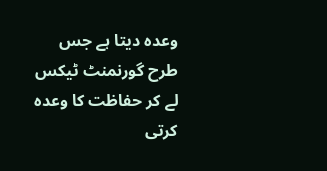وعدہ دیتا ہے جس طرح گورنمنٹ ٹیکس لے کر حفاظت کا وعدہ کرتی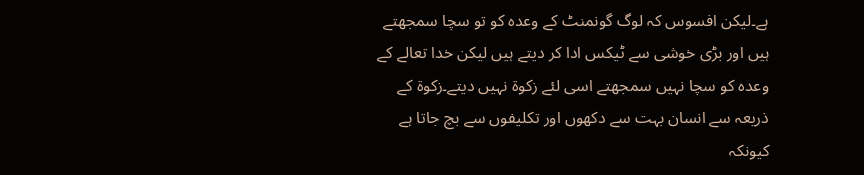ہے۔لیکن افسوس کہ لوگ گونمنٹ کے وعدہ کو تو سچا سمجھتے ہیں اور بڑی خوشی سے ٹیکس ادا کر دیتے ہیں لیکن خدا تعالے کے وعدہ کو سچا نہیں سمجھتے اسی لئے زکوۃ نہیں دیتے۔زکوۃ کے ذریعہ سے انسان بہت سے دکھوں اور تکلیفوں سے بچ جاتا ہے کیونکہ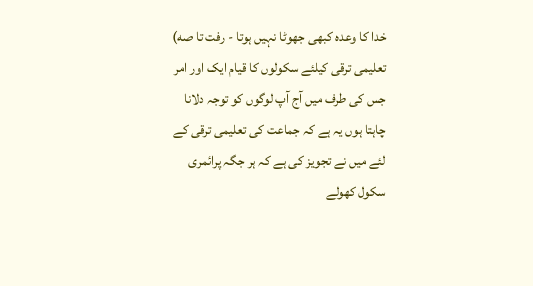خدا کا وعدہ کبھی جھوٹا نہیں ہوتا - رفت تا صه) تعلیمی ترقی کیلئے سکولوں کا قیام ایک اور امر جس کی طرف میں آج آپ لوگوں کو توجہ دلانا چاہتا ہوں یہ ہے کہ جماعت کی تعلیمی ترقی کے لئے میں نے تجویز کی ہے کہ ہر جگہ پرائمری سکول کھولے